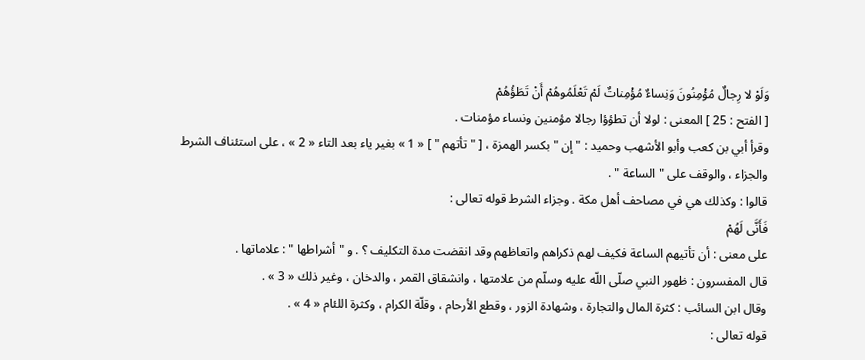وَلَوْ لا رِجالٌ مُؤْمِنُونَ وَنِساءٌ مُؤْمِناتٌ لَمْ تَعْلَمُوهُمْ أَنْ تَطَؤُهُمْ
[ الفتح : 25 ] المعنى : لولا أن تطؤؤا رجالا مؤمنين ونساء مؤمنات .
وقرأ أبي بن كعب وأبو الأشهب وحميد : " إن " بكسر الهمزة ، [ " تأتهم " ] « 1 » بغير ياء بعد التاء « 2 » ، على استئناف الشرط والجزاء ، والوقف على " الساعة " .
قالوا : وكذلك هي في مصاحف أهل مكة . وجزاء الشرط قوله تعالى :
فَأَنَّى لَهُمْ
على معنى : أن تأتيهم الساعة فكيف لهم ذكراهم واتعاظهم وقد انقضت مدة التكليف ؟ . و " أشراطها " : علاماتها .
قال المفسرون : ظهور النبي صلّى اللّه عليه وسلّم من علامتها ، وانشقاق القمر ، والدخان ، وغير ذلك « 3 » .
وقال ابن السائب : كثرة المال والتجارة ، وشهادة الزور ، وقطع الأرحام ، وقلّة الكرام ، وكثرة اللئام « 4 » .
قوله تعالى :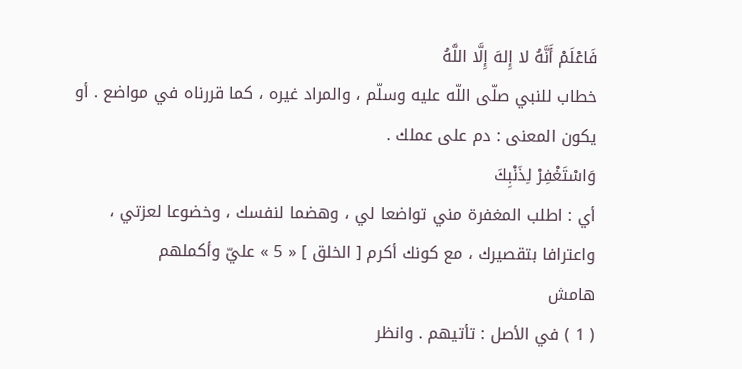فَاعْلَمْ أَنَّهُ لا إِلهَ إِلَّا اللَّهُ
خطاب للنبي صلّى اللّه عليه وسلّم ، والمراد غيره ، كما قررناه في مواضع . أو يكون المعنى : دم على عملك .
وَاسْتَغْفِرْ لِذَنْبِكَ
أي : اطلب المغفرة مني تواضعا لي ، وهضما لنفسك ، وخضوعا لعزتي ، واعترافا بتقصيرك ، مع كونك أكرم [ الخلق ] « 5 » عليّ وأكملهم
هامش
( 1 ) في الأصل : تأتيهم . وانظر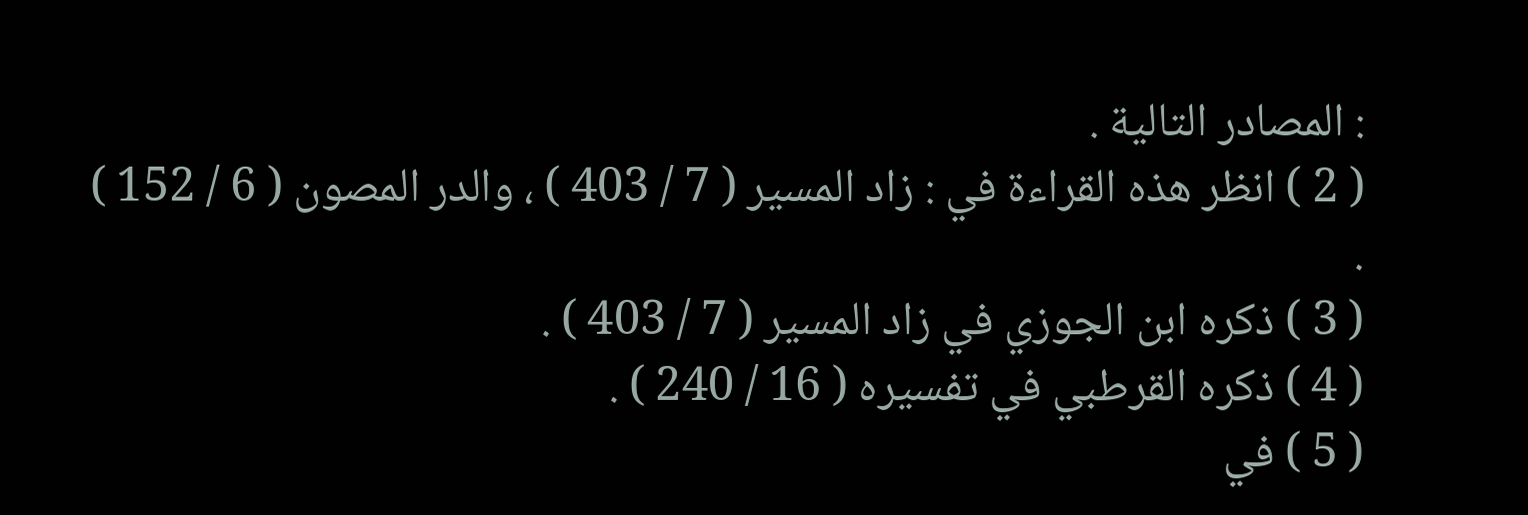: المصادر التالية .
( 2 ) انظر هذه القراءة في : زاد المسير ( 7 / 403 ) ، والدر المصون ( 6 / 152 ) .
( 3 ) ذكره ابن الجوزي في زاد المسير ( 7 / 403 ) .
( 4 ) ذكره القرطبي في تفسيره ( 16 / 240 ) .
( 5 ) في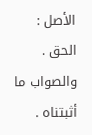الأصل : الحق . والصواب ما أثبتناه .